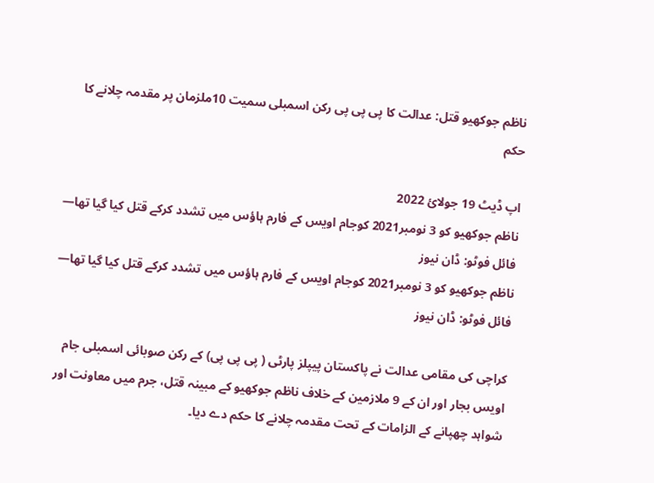ناظم جوکھیو قتل: عدالت کا پی پی پی رکن اسمبلی سمیت 10ملزمان پر مقدمہ چلانے کا حکم

اپ ڈیٹ 19 جولائ 2022
ناظم جوکھیو کو 3 نومبر2021 کوجام اویس کے فارم ہاؤس میں تشدد کرکے قتل کیا گیا تھا— فائل فوٹو: ڈان نیوز
ناظم جوکھیو کو 3 نومبر2021 کوجام اویس کے فارم ہاؤس میں تشدد کرکے قتل کیا گیا تھا— فائل فوٹو: ڈان نیوز

کراچی کی مقامی عدالت نے پاکستان پیپلز پارٹی ( پی پی پی) کے رکن صوبائی اسمبلی جام اویس بجار اور ان کے 9 ملازمین کے خلاف ناظم جوکھیو کے مبینہ قتل، جرم میں معاونت اور شواہد چھپانے کے الزامات کے تحت مقدمہ چلانے کا حکم دے دیا۔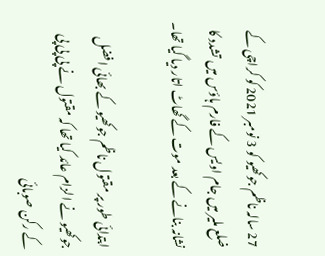27 سالہ ناظم جوکھیو کو 3 نومبر 2021 کو کراچی کے ضلع ملیر میں جام اویس کے فارم ہاؤس میں تشدد کا نشانہ بنانے کے بعد موت کے گھاٹ اتار دیا گیا تھا۔

ابتدائی طور پر مقتول ناظم جوکھیو کے بھائی افضل جوکھیو نے الزام عائد کیا تھا کہ مقتول نے پی پی پی کے رکن صوبائی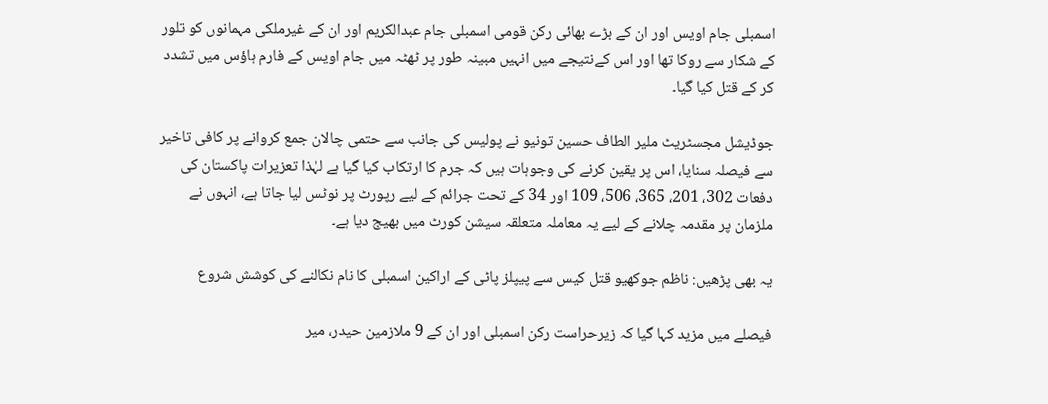اسمبلی جام اویس اور ان کے بڑے بھائی رکن قومی اسمبلی جام عبدالکریم اور ان کے غیرملکی مہمانوں کو تلور کے شکار سے روکا تھا اور اس کےنتیجے میں انہیں مبینہ طور پر ٹھٹہ میں جام اویس کے فارم ہاؤس میں تشدد کر کے قتل کیا گیا۔

جوڈیشل مجسٹریٹ ملیر الطاف حسین تونیو نے پولیس کی جانب سے حتمی چالان جمع کروانے پر کافی تاخیر سے فیصلہ سنایا، اس پر یقین کرنے کی وجوہات ہیں کہ جرم کا ارتکاب کیا گیا ہے لہٰذا تعزیرات پاکستان کی دفعات 302، 201، 365، 506، 109 اور 34 کے تحت جرائم کے لیے رپورٹ پر نوٹس لیا جاتا ہے، انہوں نے ملزمان پر مقدمہ چلانے کے لیے یہ معاملہ متعلقہ سیشن کورٹ میں بھیج دیا ہے۔

یہ بھی پڑھیں: ناظم جوکھیو قتل کیس سے پیپلز پاٹی کے اراکین اسمبلی کا نام نکالنے کی کوشش شروع

فیصلے میں مزید کہا گیا کہ زیرحراست رکن اسمبلی اور ان کے 9 ملازمین حیدر، میر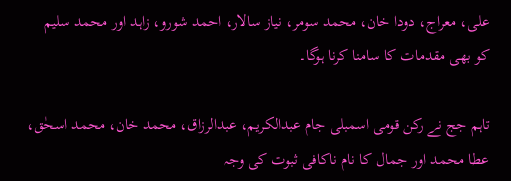علی، معراج، دودا خان، محمد سومر، نیاز سالار، احمد شورو، زاہد اور محمد سلیم کو بھی مقدمات کا سامنا کرنا ہوگا۔

تاہم جج نے رکن قومی اسمبلی جام عبدالکریم، عبدالرزاق، محمد خان، محمد اسحٰق، عطا محمد اور جمال کا نام ناکافی ثبوت کی وجہ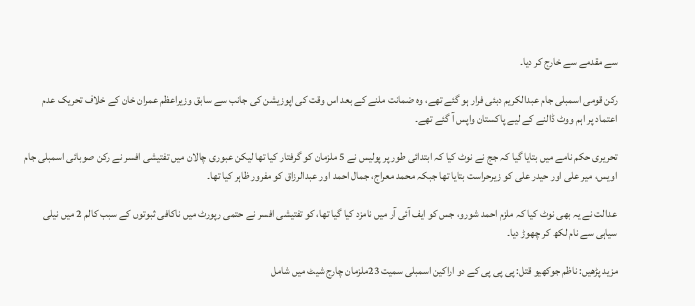سے مقدمے سے خارج کر دیا۔

رکن قومی اسمبلی جام عبدالکریم دبئی فرار ہو گئے تھے، وہ ضمانت ملنے کے بعد اس وقت کی اپوزیشن کی جانب سے سابق وزیراعظم عمران خان کے خلاف تحریک عدم اعتماد پر اہم ووٹ ڈالنے کے لیے پاکستان واپس آ گئے تھے۔

تحریری حکم نامے میں بتایا گیا کہ جج نے نوٹ کیا کہ ابتدائی طور پر پولیس نے 5 ملزمان کو گرفتار کیا تھا لیکن عبوری چالان میں تفتیشی افسر نے رکن صوبائی اسمبلی جام اویس، میر علی اور حیدر علی کو زیرحراست بتایا تھا جبکہ محمد معراج، جمال احمد اور عبدالرزاق کو مفرور ظاہر کیا تھا۔

عدالت نے یہ بھی نوٹ کیا کہ ملزم احمد شورو، جس کو ایف آئی آر میں نامزد کیا گیا تھا، کو تفتیشی افسر نے حتمی رپورٹ میں ناکافی ثبوتوں کے سبب کالم 2 میں نیلی سیاہی سے نام لکھ کر چھوڑ دیا۔

مزید پڑھیں: ناظم جوکھیو قتل: پی پی پی کے دو اراکین اسمبلی سمیت 23ملزمان چارج شیٹ میں شامل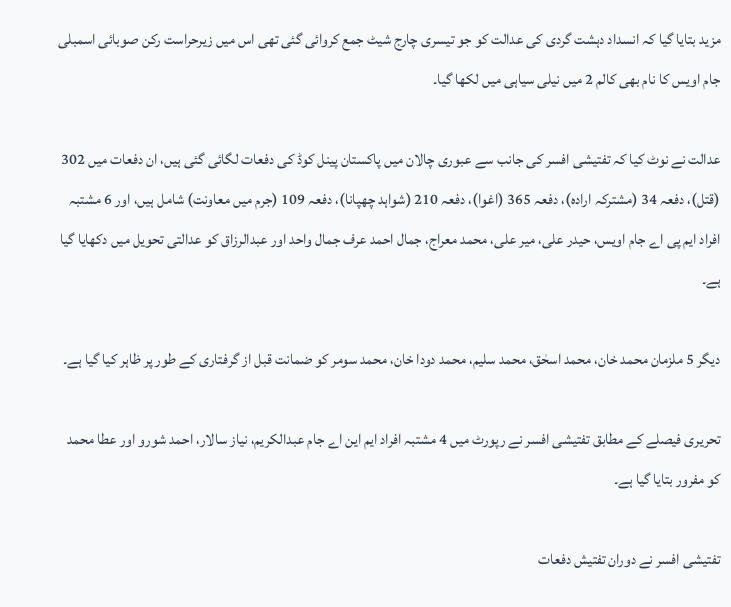مزید بتایا گیا کہ انسداد دہشت گردی کی عدالت کو جو تیسری چارج شیٹ جمع کروائی گئی تھی اس میں زیرحراست رکن صوبائی اسمبلی جام اویس کا نام بھی کالم 2 میں نیلی سیاہی میں لکھا گیا۔

عدالت نے نوٹ کیا کہ تفتیشی افسر کی جانب سے عبوری چالان میں پاکستان پینل کوڈ کی دفعات لگائی گئی ہیں، ان دفعات میں 302 (قتل)، دفعہ 34 (مشترکہ ارادہ)، دفعہ 365 (اغوا)، دفعہ 210 (شواہد چھپانا)، دفعہ 109 (جرم میں معاونت) شامل ہیں، اور 6 مشتبہ افراد ایم پی اے جام اویس، حیدر علی، میر علی، محمد معراج، جمال احمد عرف جمال واحد اور عبدالرزاق کو عدالتی تحویل میں دکھایا گیا ہے۔

دیگر 5 ملزمان محمد خان، محمد اسحٰق، محمد سلیم، محمد دودا خان، محمد سومر کو ضمانت قبل از گرفتاری کے طور پر ظاہر کیا گیا ہے۔

تحریری فیصلے کے مطابق تفتیشی افسر نے رپورٹ میں 4 مشتبہ افراد ایم این اے جام عبدالکریم، نیاز سالار، احمد شورو اور عطا محمد کو مفرور بتایا گیا ہے۔

تفتیشی افسر نے دوران تفتیش دفعات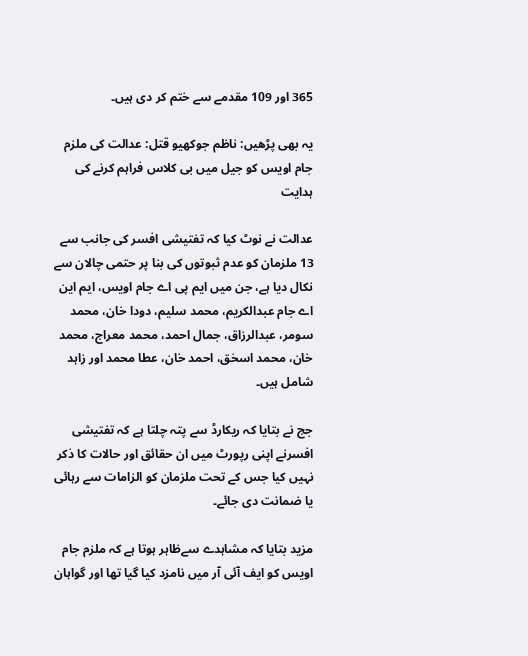365 اور 109 مقدمے سے ختم کر دی ہیں۔

یہ بھی پڑھیں: ناظم جوکھیو قتل: عدالت کی ملزم جام اویس کو جیل میں بی کلاس فراہم کرنے کی ہدایت

عدالت نے نوٹ کیا کہ تفتیشی افسر کی جانب سے 13 ملزمان کو عدم ثبوتوں کی بنا پر حتمی چالان سے نکال دیا ہے، جن میں ایم پی اے جام اویس، ایم این اے جام عبدالکریم، محمد سلیم، دودا خان، محمد سومر، عبدالرزاق، جمال احمد، محمد معراج، محمد خان، محمد اسحٰق، احمد خان، عطا محمد اور زاہد شامل ہیں۔

جج نے بتایا کہ ریکارڈ سے پتہ چلتا ہے کہ تفتیشی افسرنے اپنی رپورٹ میں ان حقائق اور حالات کا ذکر نہیں کیا جس کے تحت ملزمان کو الزامات سے رہائی یا ضمانت دی جائے۔

مزید بتایا کہ مشاہدے سےظاہر ہوتا ہے کہ ملزم جام اویس کو ایف آئی آر میں نامزد کیا گیا تھا اور گواہان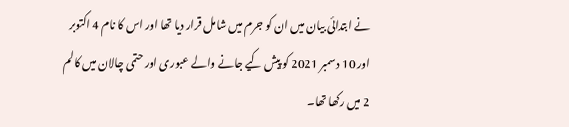نے ابتدائی بیان میں ان کو جرم میں شامل قرار دیا تھا اور اس کا نام 4 اکتوبر اور 10 دسمبر 2021 کو پیش کیے جانے والے عبوری اور حتمی چالان میں کالم 2 میں رکھا تھا۔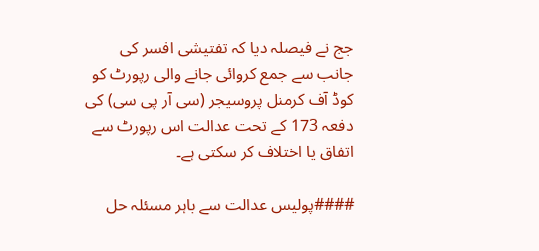جج نے فیصلہ دیا کہ تفتیشی افسر کی جانب سے جمع کروائی جانے والی رپورٹ کو کوڈ آف کرمنل پروسیجر (سی آر پی سی) کی دفعہ 173 کے تحت عدالت اس رپورٹ سے اتفاق یا اختلاف کر سکتی ہے۔

####پولیس عدالت سے باہر مسئلہ حل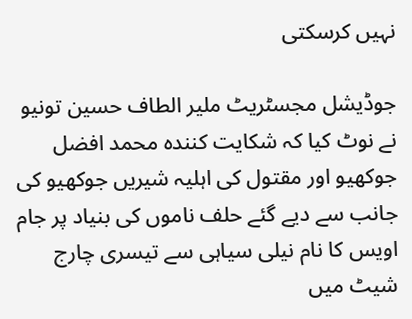نہیں کرسکتی

جوڈیشل مجسٹریٹ ملیر الطاف حسین تونیو نے نوٹ کیا کہ شکایت کنندہ محمد افضل جوکھیو اور مقتول کی اہلیہ شیریں جوکھیو کی جانب سے دیے گئے حلف ناموں کی بنیاد پر جام اویس کا نام نیلی سیاہی سے تیسری چارج شیٹ میں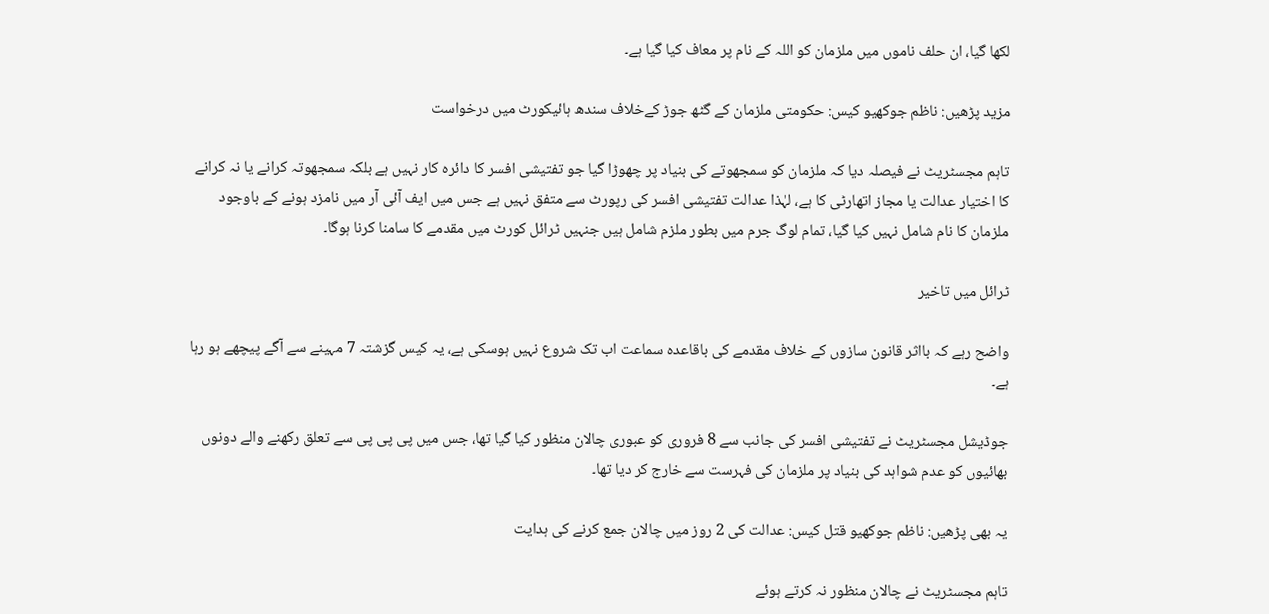لکھا گیا، ان حلف ناموں میں ملزمان کو اللہ کے نام پر معاف کیا گیا ہے۔

مزید پڑھیں: ناظم جوکھیو کیس: حکومتی ملزمان کے گٹھ جوڑ کےخلاف سندھ ہائیکورٹ میں درخواست

تاہم مجسٹریٹ نے فیصلہ دیا کہ ملزمان کو سمجھوتے کی بنیاد پر چھوڑا گیا جو تفتیشی افسر کا دائرہ کار نہیں ہے بلکہ سمجھوتہ کرانے یا نہ کرانے کا اختیار عدالت یا مجاز اتھارٹی کا ہے، لہٰذا عدالت تفتیشی افسر کی رپورٹ سے متفق نہیں ہے جس میں ایف آئی آر میں نامزد ہونے کے باوجود ملزمان کا نام شامل نہیں کیا گیا، تمام لوگ جرم میں بطور ملزم شامل ہیں جنہیں ٹرائل کورٹ میں مقدمے کا سامنا کرنا ہوگا۔

ٹرائل میں تاخیر

واضح رہے کہ بااثر قانون سازوں کے خلاف مقدمے کی باقاعدہ سماعت اب تک شروع نہیں ہوسکی ہے، یہ کیس گزشتہ 7 مہینے سے آگے پیچھے ہو رہا ہے۔

جوڈیشل مجسٹریٹ نے تفتیشی افسر کی جانب سے 8 فروری کو عبوری چالان منظور کیا گیا تھا، جس میں پی پی پی سے تعلق رکھنے والے دونوں بھائیوں کو عدم شواہد کی بنیاد پر ملزمان کی فہرست سے خارج کر دیا تھا۔

یہ بھی پڑھیں: ناظم جوکھیو قتل کیس: عدالت کی 2 روز میں چالان جمع کرنے کی ہدایت

تاہم مجسٹریٹ نے چالان منظور نہ کرتے ہوئے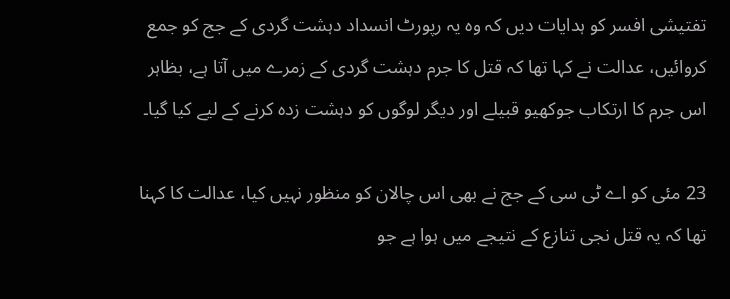تفتیشی افسر کو ہدایات دیں کہ وہ یہ رپورٹ انسداد دہشت گردی کے جج کو جمع کروائیں، عدالت نے کہا تھا کہ قتل کا جرم دہشت گردی کے زمرے میں آتا ہے، بظاہر اس جرم کا ارتکاب جوکھیو قبیلے اور دیگر لوگوں کو دہشت زدہ کرنے کے لیے کیا گیا۔

23 مئی کو اے ٹی سی کے جج نے بھی اس چالان کو منظور نہیں کیا، عدالت کا کہنا تھا کہ یہ قتل نجی تنازع کے نتیجے میں ہوا ہے جو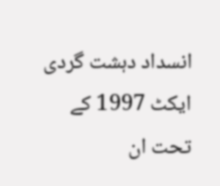انسداد دہشت گردی ایکٹ 1997 کے تحت ان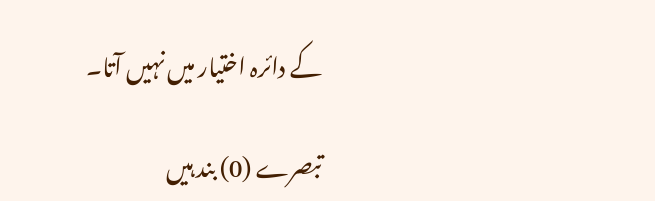کے دائرہ اختیار میں نہیں آتا۔

تبصرے (0) بند ہیں